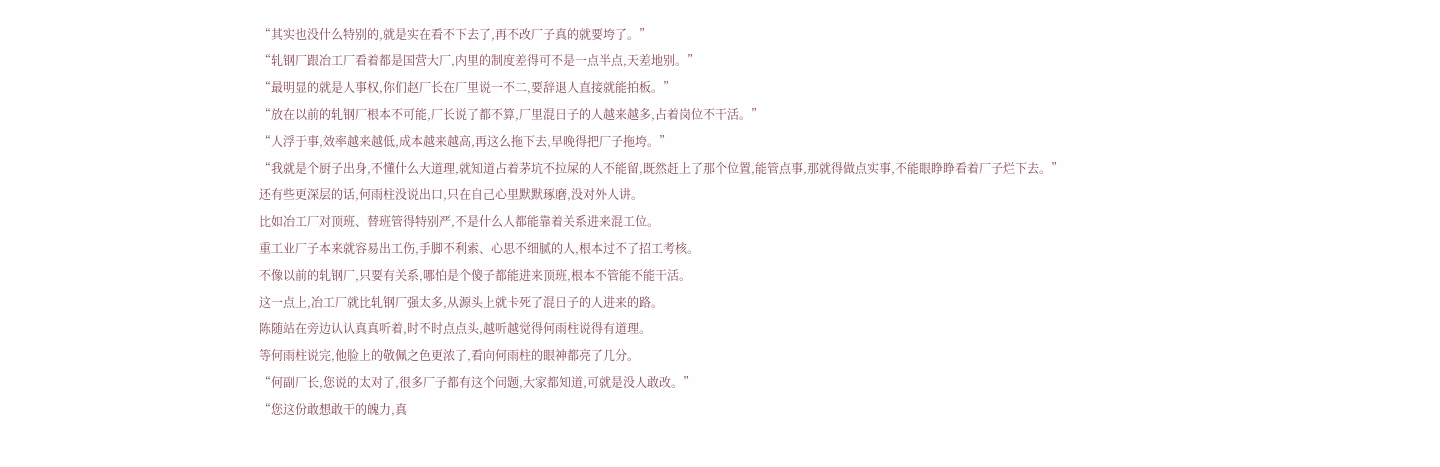“其实也没什么特别的,就是实在看不下去了,再不改厂子真的就要垮了。”
“轧钢厂跟冶工厂看着都是国营大厂,内里的制度差得可不是一点半点,天差地别。”
“最明显的就是人事权,你们赵厂长在厂里说一不二,要辞退人直接就能拍板。”
“放在以前的轧钢厂根本不可能,厂长说了都不算,厂里混日子的人越来越多,占着岗位不干活。”
“人浮于事,效率越来越低,成本越来越高,再这么拖下去,早晚得把厂子拖垮。”
“我就是个厨子出身,不懂什么大道理,就知道占着茅坑不拉屎的人不能留,既然赶上了那个位置,能管点事,那就得做点实事,不能眼睁睁看着厂子烂下去。”
还有些更深层的话,何雨柱没说出口,只在自己心里默默琢磨,没对外人讲。
比如冶工厂对顶班、替班管得特别严,不是什么人都能靠着关系进来混工位。
重工业厂子本来就容易出工伤,手脚不利索、心思不细腻的人,根本过不了招工考核。
不像以前的轧钢厂,只要有关系,哪怕是个傻子都能进来顶班,根本不管能不能干活。
这一点上,冶工厂就比轧钢厂强太多,从源头上就卡死了混日子的人进来的路。
陈随站在旁边认认真真听着,时不时点点头,越听越觉得何雨柱说得有道理。
等何雨柱说完,他脸上的敬佩之色更浓了,看向何雨柱的眼神都亮了几分。
“何副厂长,您说的太对了,很多厂子都有这个问题,大家都知道,可就是没人敢改。”
“您这份敢想敢干的魄力,真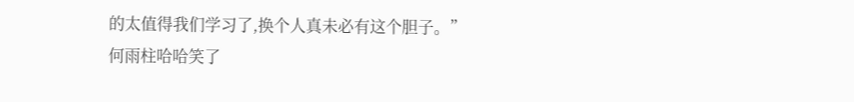的太值得我们学习了,换个人真未必有这个胆子。”
何雨柱哈哈笑了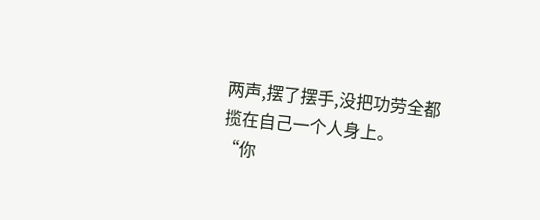两声,摆了摆手,没把功劳全都揽在自己一个人身上。
“你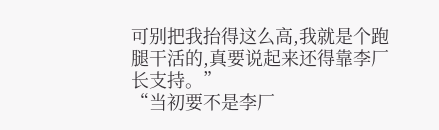可别把我抬得这么高,我就是个跑腿干活的,真要说起来还得靠李厂长支持。”
“当初要不是李厂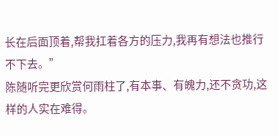长在后面顶着,帮我扛着各方的压力,我再有想法也推行不下去。”
陈随听完更欣赏何雨柱了,有本事、有魄力,还不贪功,这样的人实在难得。